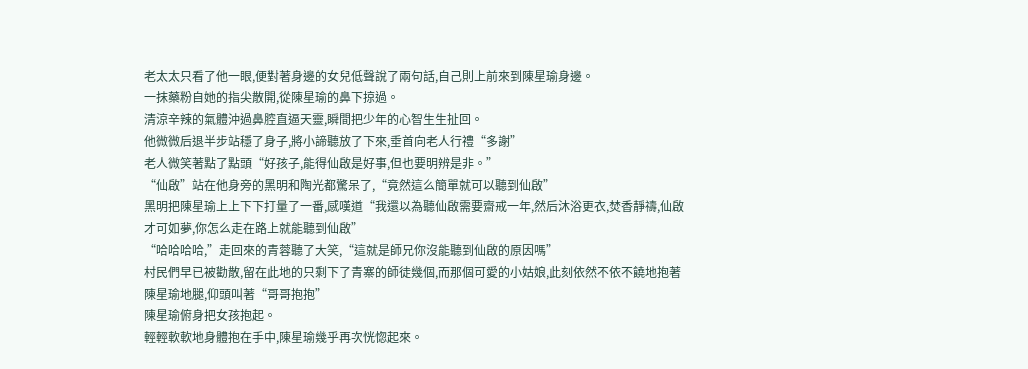老太太只看了他一眼,便對著身邊的女兒低聲說了兩句話,自己則上前來到陳星瑜身邊。
一抹藥粉自她的指尖散開,從陳星瑜的鼻下掠過。
清涼辛辣的氣體沖過鼻腔直逼天靈,瞬間把少年的心智生生扯回。
他微微后退半步站穩了身子,將小諦聽放了下來,垂首向老人行禮“多謝”
老人微笑著點了點頭“好孩子,能得仙啟是好事,但也要明辨是非。”
“仙啟”站在他身旁的黑明和陶光都驚呆了,“竟然這么簡單就可以聽到仙啟”
黑明把陳星瑜上上下下打量了一番,感嘆道“我還以為聽仙啟需要齋戒一年,然后沐浴更衣,焚香靜禱,仙啟才可如夢,你怎么走在路上就能聽到仙啟”
“哈哈哈哈,”走回來的青蓉聽了大笑,“這就是師兄你沒能聽到仙啟的原因嗎”
村民們早已被勸散,留在此地的只剩下了青寨的師徒幾個,而那個可愛的小姑娘,此刻依然不依不饒地抱著陳星瑜地腿,仰頭叫著“哥哥抱抱”
陳星瑜俯身把女孩抱起。
輕輕軟軟地身體抱在手中,陳星瑜幾乎再次恍惚起來。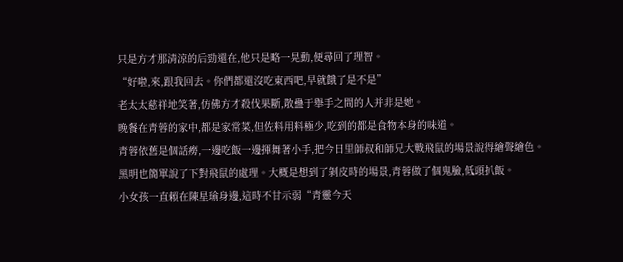只是方才那清涼的后勁還在,他只是略一晃動,便尋回了理智。
“好啦,來,跟我回去。你們都還沒吃東西吧,早就餓了是不是”
老太太慈祥地笑著,仿佛方才殺伐果斷,散蠱于舉手之間的人并非是她。
晚餐在青蓉的家中,都是家常菜,但佐料用料極少,吃到的都是食物本身的味道。
青蓉依舊是個話癆,一邊吃飯一邊揮舞著小手,把今日里師叔和師兄大戰飛鼠的場景說得繪聲繪色。
黑明也簡單說了下對飛鼠的處理。大概是想到了剝皮時的場景,青蓉做了個鬼臉,低頭扒飯。
小女孩一直賴在陳星瑜身邊,這時不甘示弱“青靈今天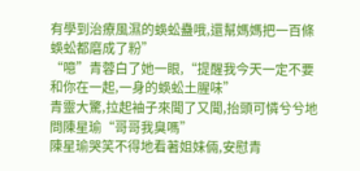有學到治療風濕的蜈蚣蠱哦,還幫媽媽把一百條蜈蚣都磨成了粉”
“噫”青蓉白了她一眼,“提醒我今天一定不要和你在一起,一身的蜈蚣土腥味”
青靈大驚,拉起袖子來聞了又聞,抬頭可憐兮兮地問陳星瑜“哥哥我臭嗎”
陳星瑜哭笑不得地看著姐妹倆,安慰青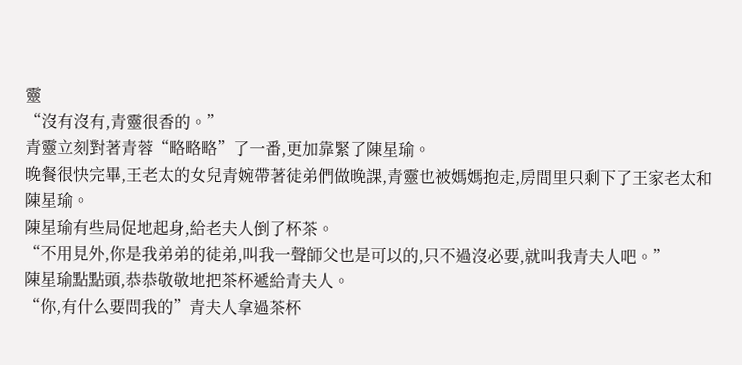靈
“沒有沒有,青靈很香的。”
青靈立刻對著青蓉“略略略”了一番,更加靠緊了陳星瑜。
晚餐很快完畢,王老太的女兒青婉帶著徒弟們做晚課,青靈也被媽媽抱走,房間里只剩下了王家老太和陳星瑜。
陳星瑜有些局促地起身,給老夫人倒了杯茶。
“不用見外,你是我弟弟的徒弟,叫我一聲師父也是可以的,只不過沒必要,就叫我青夫人吧。”
陳星瑜點點頭,恭恭敬敬地把茶杯遞給青夫人。
“你,有什么要問我的”青夫人拿過茶杯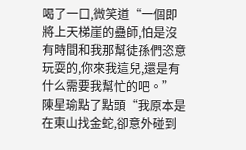喝了一口,微笑道“一個即將上天梯崖的蠱師,怕是沒有時間和我那幫徒孫們恣意玩耍的,你來我這兒,還是有什么需要我幫忙的吧。”
陳星瑜點了點頭“我原本是在東山找金蛇,卻意外碰到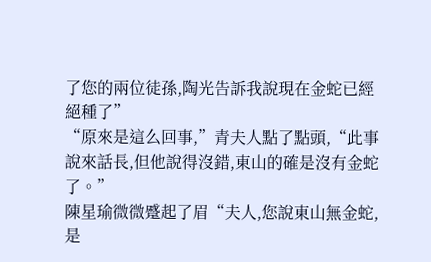了您的兩位徒孫,陶光告訴我說現在金蛇已經絕種了”
“原來是這么回事,”青夫人點了點頭,“此事說來話長,但他說得沒錯,東山的確是沒有金蛇了。”
陳星瑜微微蹙起了眉“夫人,您說東山無金蛇,是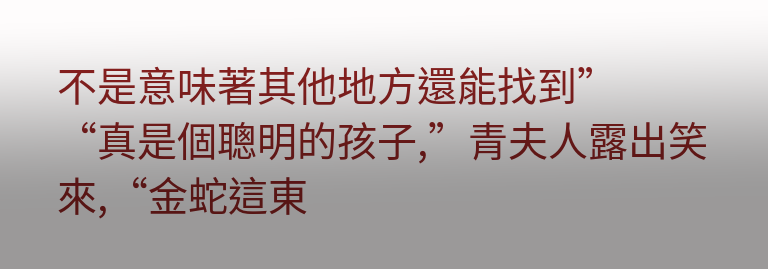不是意味著其他地方還能找到”
“真是個聰明的孩子,”青夫人露出笑來,“金蛇這東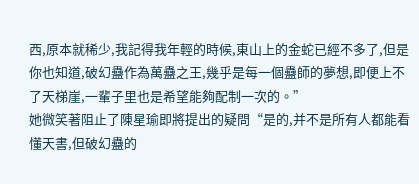西,原本就稀少,我記得我年輕的時候,東山上的金蛇已經不多了,但是你也知道,破幻蠱作為萬蠱之王,幾乎是每一個蠱師的夢想,即便上不了天梯崖,一輩子里也是希望能夠配制一次的。”
她微笑著阻止了陳星瑜即將提出的疑問“是的,并不是所有人都能看懂天書,但破幻蠱的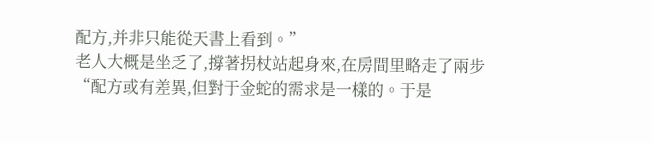配方,并非只能從天書上看到。”
老人大概是坐乏了,撐著拐杖站起身來,在房間里略走了兩步“配方或有差異,但對于金蛇的需求是一樣的。于是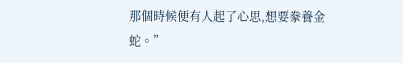那個時候便有人起了心思,想要豢養金蛇。”